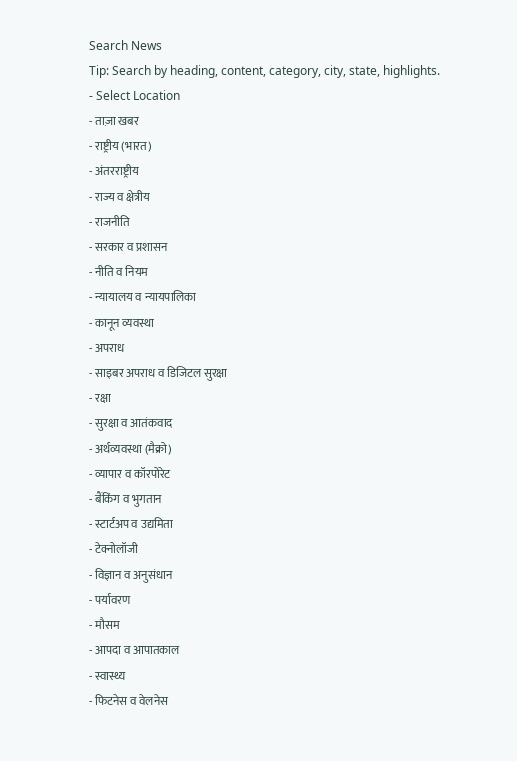Search News
Tip: Search by heading, content, category, city, state, highlights.
- Select Location
- ताज़ा खबर
- राष्ट्रीय (भारत)
- अंतरराष्ट्रीय
- राज्य व क्षेत्रीय
- राजनीति
- सरकार व प्रशासन
- नीति व नियम
- न्यायालय व न्यायपालिका
- कानून व्यवस्था
- अपराध
- साइबर अपराध व डिजिटल सुरक्षा
- रक्षा
- सुरक्षा व आतंकवाद
- अर्थव्यवस्था (मैक्रो)
- व्यापार व कॉरपोरेट
- बैंकिंग व भुगतान
- स्टार्टअप व उद्यमिता
- टेक्नोलॉजी
- विज्ञान व अनुसंधान
- पर्यावरण
- मौसम
- आपदा व आपातकाल
- स्वास्थ्य
- फिटनेस व वेलनेस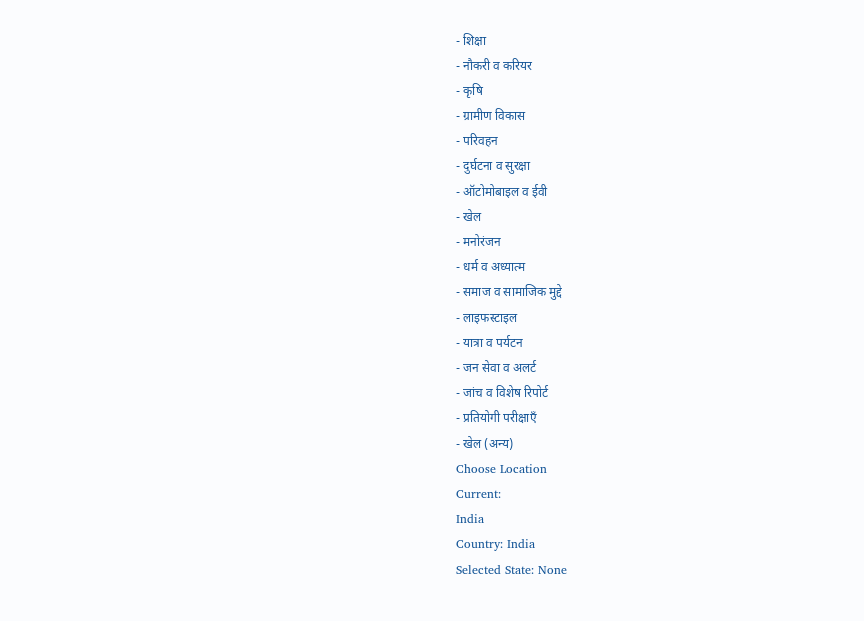- शिक्षा
- नौकरी व करियर
- कृषि
- ग्रामीण विकास
- परिवहन
- दुर्घटना व सुरक्षा
- ऑटोमोबाइल व ईवी
- खेल
- मनोरंजन
- धर्म व अध्यात्म
- समाज व सामाजिक मुद्दे
- लाइफस्टाइल
- यात्रा व पर्यटन
- जन सेवा व अलर्ट
- जांच व विशेष रिपोर्ट
- प्रतियोगी परीक्षाएँ
- खेल (अन्य)
Choose Location
Current:
India
Country: India
Selected State: None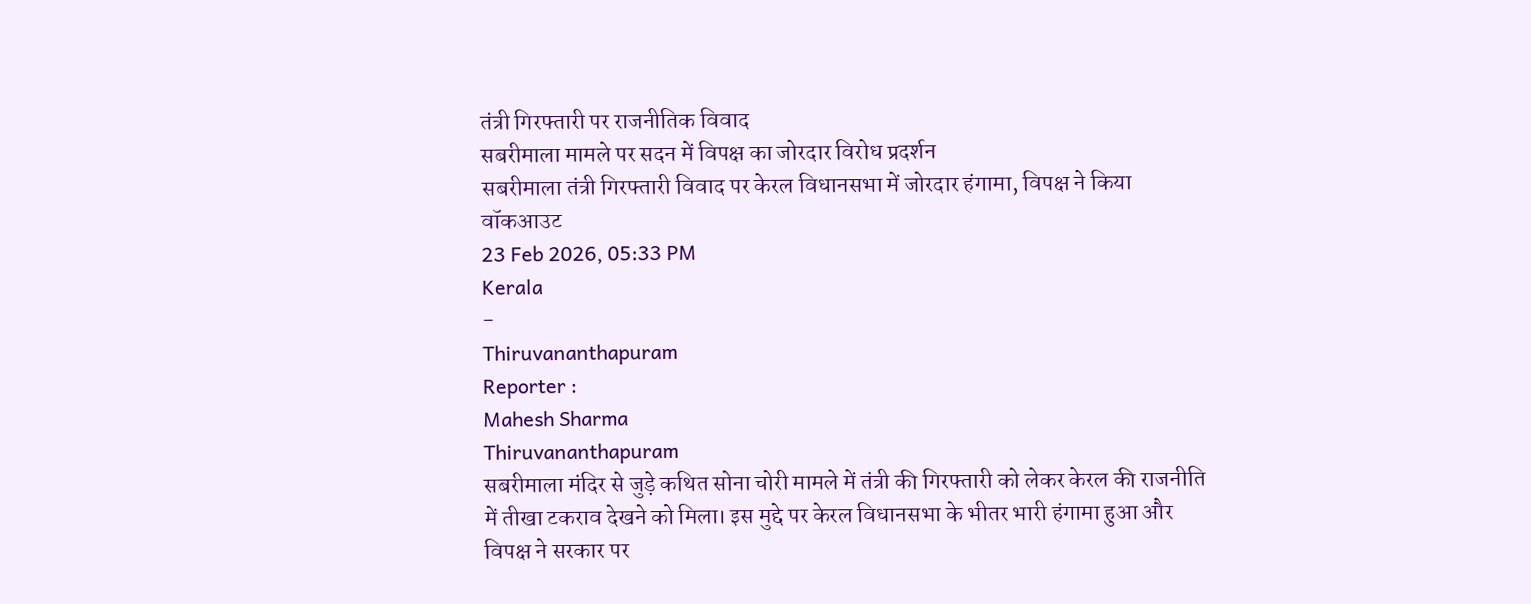तंत्री गिरफ्तारी पर राजनीतिक विवाद
सबरीमाला मामले पर सदन में विपक्ष का जोरदार विरोध प्रदर्शन
सबरीमाला तंत्री गिरफ्तारी विवाद पर केरल विधानसभा में जोरदार हंगामा, विपक्ष ने किया वॉकआउट
23 Feb 2026, 05:33 PM
Kerala
-
Thiruvananthapuram
Reporter :
Mahesh Sharma
Thiruvananthapuram
सबरीमाला मंदिर से जुड़े कथित सोना चोरी मामले में तंत्री की गिरफ्तारी को लेकर केरल की राजनीति में तीखा टकराव देखने को मिला। इस मुद्दे पर केरल विधानसभा के भीतर भारी हंगामा हुआ और विपक्ष ने सरकार पर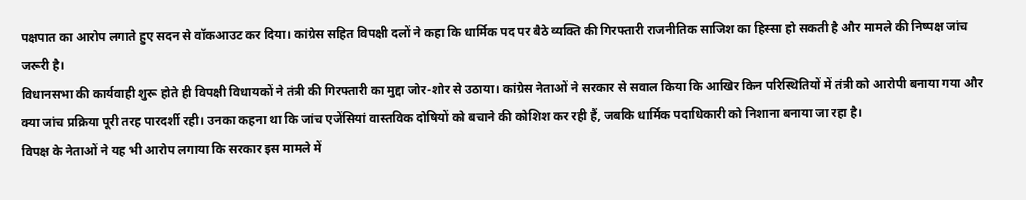पक्षपात का आरोप लगाते हुए सदन से वॉकआउट कर दिया। कांग्रेस सहित विपक्षी दलों ने कहा कि धार्मिक पद पर बैठे व्यक्ति की गिरफ्तारी राजनीतिक साजिश का हिस्सा हो सकती है और मामले की निष्पक्ष जांच जरूरी है।
विधानसभा की कार्यवाही शुरू होते ही विपक्षी विधायकों ने तंत्री की गिरफ्तारी का मुद्दा जोर-शोर से उठाया। कांग्रेस नेताओं ने सरकार से सवाल किया कि आखिर किन परिस्थितियों में तंत्री को आरोपी बनाया गया और क्या जांच प्रक्रिया पूरी तरह पारदर्शी रही। उनका कहना था कि जांच एजेंसियां वास्तविक दोषियों को बचाने की कोशिश कर रही हैं, जबकि धार्मिक पदाधिकारी को निशाना बनाया जा रहा है।
विपक्ष के नेताओं ने यह भी आरोप लगाया कि सरकार इस मामले में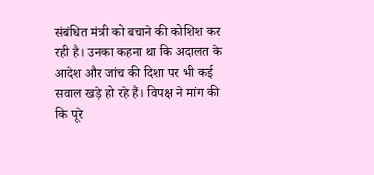संबंधित मंत्री को बचाने की कोशिश कर रही है। उनका कहना था कि अदालत के आदेश और जांच की दिशा पर भी कई सवाल खड़े हो रहे हैं। विपक्ष ने मांग की कि पूरे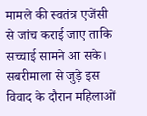मामले की स्वतंत्र एजेंसी से जांच कराई जाए ताकि सच्चाई सामने आ सके।
सबरीमाला से जुड़े इस विवाद के दौरान महिलाओं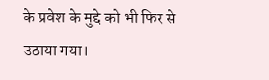के प्रवेश के मुद्दे को भी फिर से उठाया गया।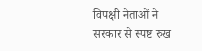विपक्षी नेताओं ने सरकार से स्पष्ट रुख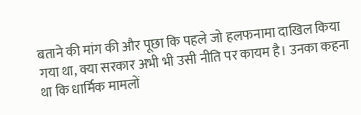बताने की मांग की और पूछा कि पहले जो हलफनामा दाखिल किया गया था, क्या सरकार अभी भी उसी नीति पर कायम है। उनका कहना था कि धार्मिक मामलों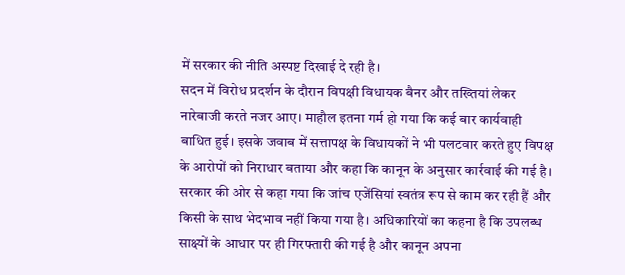में सरकार की नीति अस्पष्ट दिखाई दे रही है।
सदन में विरोध प्रदर्शन के दौरान विपक्षी विधायक बैनर और तख्तियां लेकर नारेबाजी करते नजर आए। माहौल इतना गर्म हो गया कि कई बार कार्यवाही बाधित हुई। इसके जवाब में सत्तापक्ष के विधायकों ने भी पलटवार करते हुए विपक्ष के आरोपों को निराधार बताया और कहा कि कानून के अनुसार कार्रवाई की गई है।
सरकार की ओर से कहा गया कि जांच एजेंसियां स्वतंत्र रूप से काम कर रही हैं और किसी के साथ भेदभाव नहीं किया गया है। अधिकारियों का कहना है कि उपलब्ध साक्ष्यों के आधार पर ही गिरफ्तारी की गई है और कानून अपना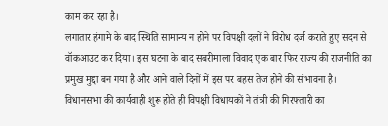काम कर रहा है।
लगातार हंगामे के बाद स्थिति सामान्य न होने पर विपक्षी दलों ने विरोध दर्ज कराते हुए सदन से वॉकआउट कर दिया। इस घटना के बाद सबरीमाला विवाद एक बार फिर राज्य की राजनीति का प्रमुख मुद्दा बन गया है और आने वाले दिनों में इस पर बहस तेज होने की संभावना है।
विधानसभा की कार्यवाही शुरू होते ही विपक्षी विधायकों ने तंत्री की गिरफ्तारी का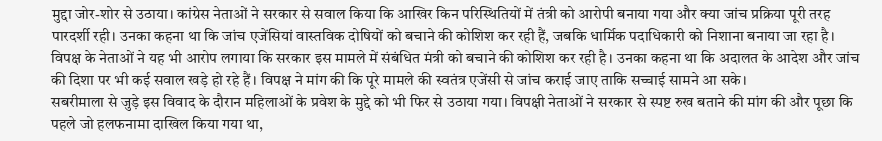मुद्दा जोर-शोर से उठाया। कांग्रेस नेताओं ने सरकार से सवाल किया कि आखिर किन परिस्थितियों में तंत्री को आरोपी बनाया गया और क्या जांच प्रक्रिया पूरी तरह पारदर्शी रही। उनका कहना था कि जांच एजेंसियां वास्तविक दोषियों को बचाने की कोशिश कर रही हैं, जबकि धार्मिक पदाधिकारी को निशाना बनाया जा रहा है।
विपक्ष के नेताओं ने यह भी आरोप लगाया कि सरकार इस मामले में संबंधित मंत्री को बचाने की कोशिश कर रही है। उनका कहना था कि अदालत के आदेश और जांच की दिशा पर भी कई सवाल खड़े हो रहे हैं। विपक्ष ने मांग की कि पूरे मामले की स्वतंत्र एजेंसी से जांच कराई जाए ताकि सच्चाई सामने आ सके।
सबरीमाला से जुड़े इस विवाद के दौरान महिलाओं के प्रवेश के मुद्दे को भी फिर से उठाया गया। विपक्षी नेताओं ने सरकार से स्पष्ट रुख बताने की मांग की और पूछा कि पहले जो हलफनामा दाखिल किया गया था,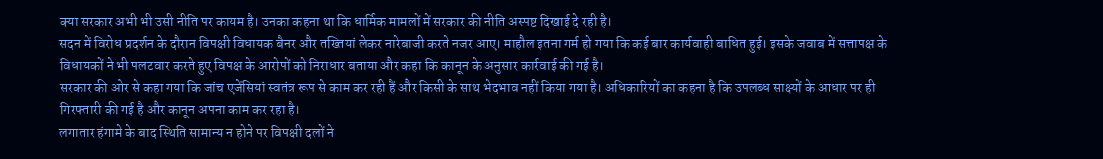क्या सरकार अभी भी उसी नीति पर कायम है। उनका कहना था कि धार्मिक मामलों में सरकार की नीति अस्पष्ट दिखाई दे रही है।
सदन में विरोध प्रदर्शन के दौरान विपक्षी विधायक बैनर और तख्तियां लेकर नारेबाजी करते नजर आए। माहौल इतना गर्म हो गया कि कई बार कार्यवाही बाधित हुई। इसके जवाब में सत्तापक्ष के विधायकों ने भी पलटवार करते हुए विपक्ष के आरोपों को निराधार बताया और कहा कि कानून के अनुसार कार्रवाई की गई है।
सरकार की ओर से कहा गया कि जांच एजेंसियां स्वतंत्र रूप से काम कर रही हैं और किसी के साथ भेदभाव नहीं किया गया है। अधिकारियों का कहना है कि उपलब्ध साक्ष्यों के आधार पर ही गिरफ्तारी की गई है और कानून अपना काम कर रहा है।
लगातार हंगामे के बाद स्थिति सामान्य न होने पर विपक्षी दलों ने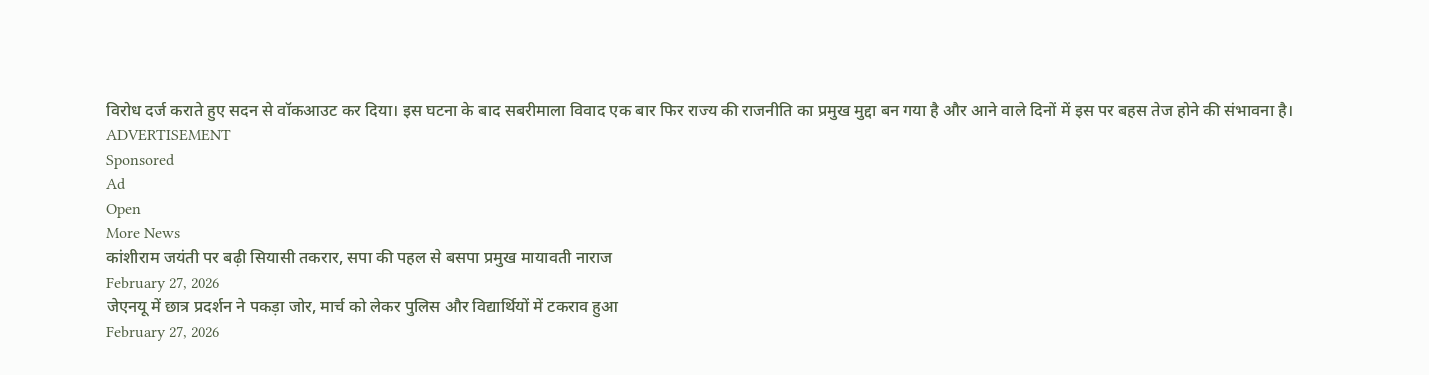विरोध दर्ज कराते हुए सदन से वॉकआउट कर दिया। इस घटना के बाद सबरीमाला विवाद एक बार फिर राज्य की राजनीति का प्रमुख मुद्दा बन गया है और आने वाले दिनों में इस पर बहस तेज होने की संभावना है।
ADVERTISEMENT
Sponsored
Ad
Open
More News
कांशीराम जयंती पर बढ़ी सियासी तकरार, सपा की पहल से बसपा प्रमुख मायावती नाराज
February 27, 2026
जेएनयू में छात्र प्रदर्शन ने पकड़ा जोर, मार्च को लेकर पुलिस और विद्यार्थियों में टकराव हुआ
February 27, 2026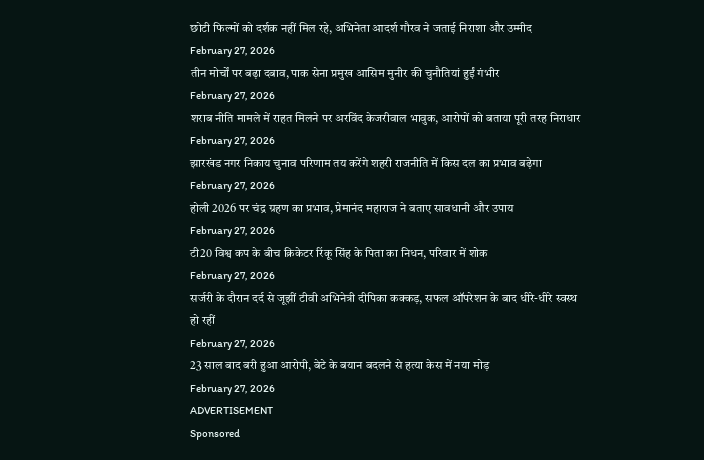छोटी फिल्मों को दर्शक नहीं मिल रहे, अभिनेता आदर्श गौरव ने जताई निराशा और उम्मीद
February 27, 2026
तीन मोर्चों पर बढ़ा दबाव, पाक सेना प्रमुख आसिम मुनीर की चुनौतियां हुईं गंभीर
February 27, 2026
शराब नीति मामले में राहत मिलने पर अरविंद केजरीवाल भावुक, आरोपों को बताया पूरी तरह निराधार
February 27, 2026
झारखंड नगर निकाय चुनाव परिणाम तय करेंगे शहरी राजनीति में किस दल का प्रभाव बढ़ेगा
February 27, 2026
होली 2026 पर चंद्र ग्रहण का प्रभाव, प्रेमानंद महाराज ने बताए सावधानी और उपाय
February 27, 2026
टी20 विश्व कप के बीच क्रिकेटर रिंकू सिंह के पिता का निधन, परिवार में शोक
February 27, 2026
सर्जरी के दौरान दर्द से जूझीं टीवी अभिनेत्री दीपिका कक्कड़, सफल ऑपरेशन के बाद धीरे-धीरे स्वस्थ हो रहीं
February 27, 2026
23 साल बाद बरी हुआ आरोपी, बेटे के बयान बदलने से हत्या केस में नया मोड़
February 27, 2026
ADVERTISEMENT
Sponsored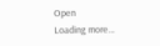Open
Loading more…